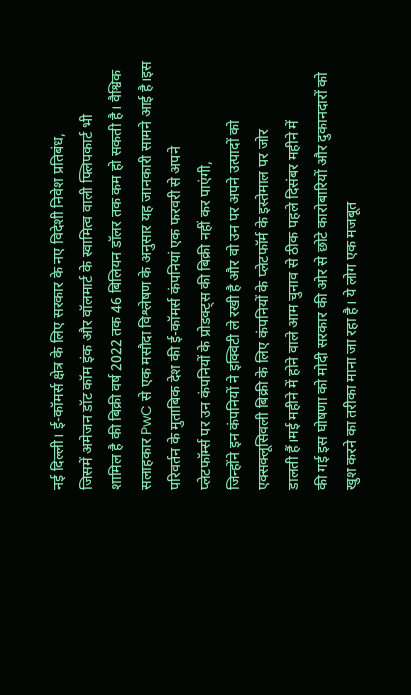नई दिल्ली। ई-कॉमर्स क्षेत्र के लिए सरकार के नए विदेशी निवेश प्रतिबंध,
जिसमें अमेजन डॉट कॉम इंक और वॉलमार्ट के स्वामित्व वाली फ्लिपकार्ट भी
शामिल है की बिक्री वर्ष 2022 तक 46 बिलियन डॉलर तक कम हो सकती है। वैश्विक
सलाहकार PwC से एक मसौदा विश्लेषण के अनुसार यह जानकारी सामने आई है।इस
परिवर्तन के मुताबिक देश की ई-कॉमर्स कंपनियां एक फरवरी से अपने
प्लेटफॉर्म्स पर उन कंपनियों के प्रोडक्ट्स की बिक्री नहीं कर पाएंगी,
जिन्होंने इन कंपनियों ने इक्विटी ले रखी है और वो उन पर अपने उत्पादों को
एक्सक्लूसिवली बिक्री के लिए कंपनियों के प्लेटफॉर्म के इस्तेमाल पर जोर
डालती हैं।मई महीने में होने वाले आम चुनाव से ठीक पहले दिसंबर महीने में
की गई इस घोषणा को मोदी सरकार की ओर से छोटे कारोबारियों और दुकानदारों को
खुश करने का तरीका माना जा रहा है। ये लोग एक मजबूत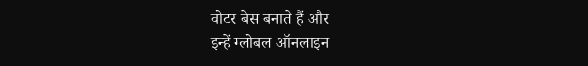वोटर बेस बनाते हैं और
इन्हें ग्लोबल ऑनलाइन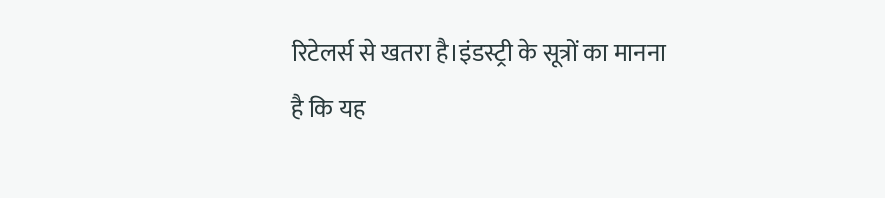रिटेलर्स से खतरा है।इंडस्ट्री के सूत्रों का मानना
है कि यह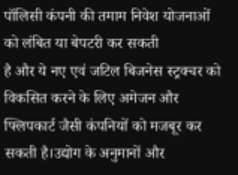पॉलिसी कंपनी की तमाम निवेश योजनाओं को लंबित या बेपटरी कर सकती
है और ये नए एवं जटिल बिजनेस स्ट्रक्चर को विकसित करने के लिए अमेजन और
फ्लिपकार्ट जैसी कंपनियों को मजबूर कर सकती है।उद्योग के अनुमानों और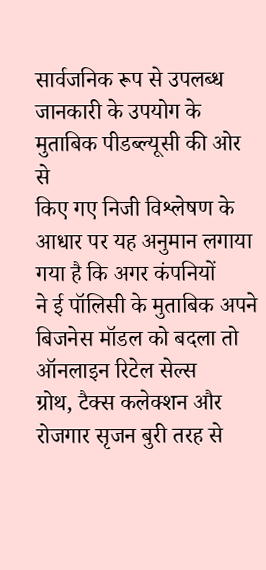सार्वजनिक रूप से उपलब्ध जानकारी के उपयोग के मुताबिक पीडब्ल्यूसी की ओर से
किए गए निजी विश्लेषण के आधार पर यह अनुमान लगाया गया है कि अगर कंपनियों
ने ई पॉलिसी के मुताबिक अपने बिजनेस मॉडल को बदला तो ऑनलाइन रिटेल सेल्स
ग्रोथ, टैक्स कलेक्शन और रोजगार सृजन बुरी तरह से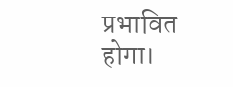प्रभावित होगा।